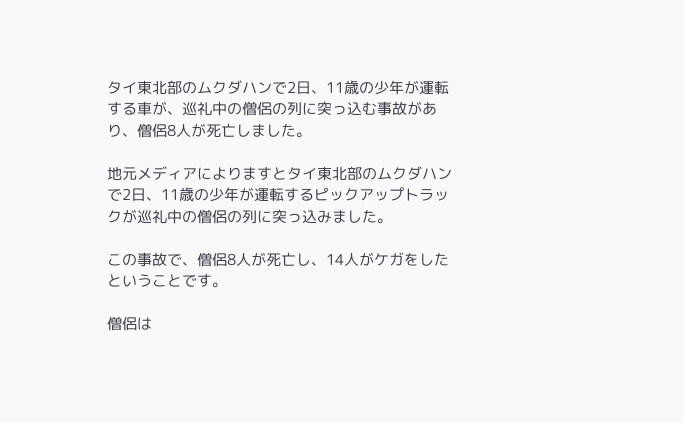タイ東北部のムクダハンで2日、11歳の少年が運転する車が、巡礼中の僧侶の列に突っ込む事故があり、僧侶8人が死亡しました。

地元メディアによりますとタイ東北部のムクダハンで2日、11歳の少年が運転するピックアップトラックが巡礼中の僧侶の列に突っ込みました。

この事故で、僧侶8人が死亡し、14人がケガをしたということです。

僧侶は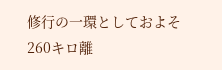修行の一環としておよそ260キロ離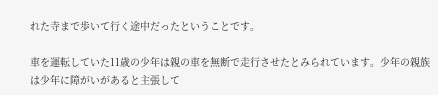れた寺まで歩いて行く途中だったということです。

車を運転していた11歳の少年は親の車を無断で走行させたとみられています。少年の親族は少年に障がいがあると主張して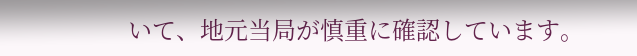いて、地元当局が慎重に確認しています。